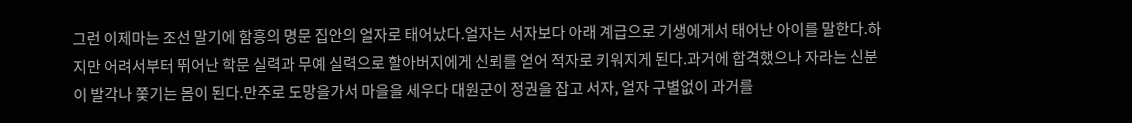그런 이제마는 조선 말기에 함흥의 명문 집안의 얼자로 태어났다.얼자는 서자보다 아래 계급으로 기생에게서 태어난 아이를 말한다.하지만 어려서부터 뛰어난 학문 실력과 무예 실력으로 할아버지에게 신뢰를 얻어 적자로 키워지게 된다.과거에 합격했으나 자라는 신분이 발각나 쫓기는 몸이 된다.만주로 도망을가서 마을을 세우다 대원군이 정권을 잡고 서자, 얼자 구별없이 과거를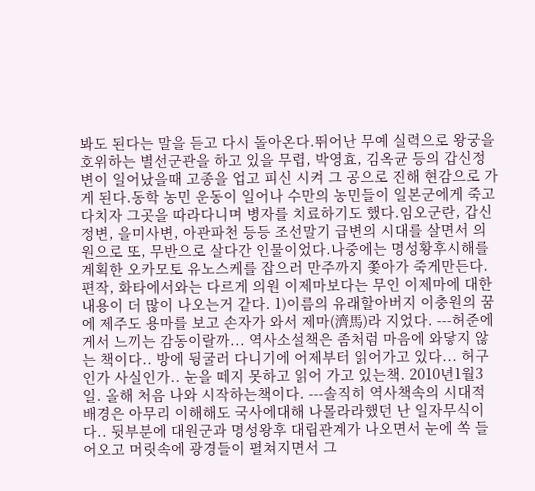봐도 된다는 말을 듣고 다시 돌아온다.뛰어난 무예 실력으로 왕궁을 호위하는 별선군관을 하고 있을 무렵, 박영효, 김옥균 등의 갑신정변이 일어났을때 고종을 업고 피신 시켜 그 공으로 진해 현감으로 가게 된다.동학 농민 운동이 일어나 수만의 농민들이 일본군에게 죽고 다치자 그곳을 따라다니며 병자를 치료하기도 했다.임오군란, 갑신정변, 을미사변, 아관파천 등등 조선말기 급변의 시대를 살면서 의원으로 또, 무반으로 살다간 인물이었다.나중에는 명성황후시해를 계획한 오카모토 유노스케를 잡으러 만주까지 쫓아가 죽게만든다.편작, 화타에서와는 다르게 의원 이제마보다는 무인 이제마에 대한 내용이 더 많이 나오는거 같다. 1)이름의 유래할아버지 이충원의 꿈에 제주도 용마를 보고 손자가 와서 제마(濟馬)라 지었다. ---허준에게서 느끼는 감동이랄까... 역사소설책은 좀처럼 마음에 와닿지 않는 책이다.. 방에 뒹굴러 다니기에 어제부터 읽어가고 있다... 허구인가 사실인가.. 눈을 떼지 못하고 읽어 가고 있는책. 2010년1월3일. 올해 처음 나와 시작하는책이다. ---솔직히 역사책속의 시대적 배경은 아무리 이해해도 국사에대해 나몰라라했던 난 일자무식이다.. 뒷부분에 대원군과 명성왕후 대립관계가 나오면서 눈에 쏙 들어오고 머릿속에 광경들이 펼쳐지면서 그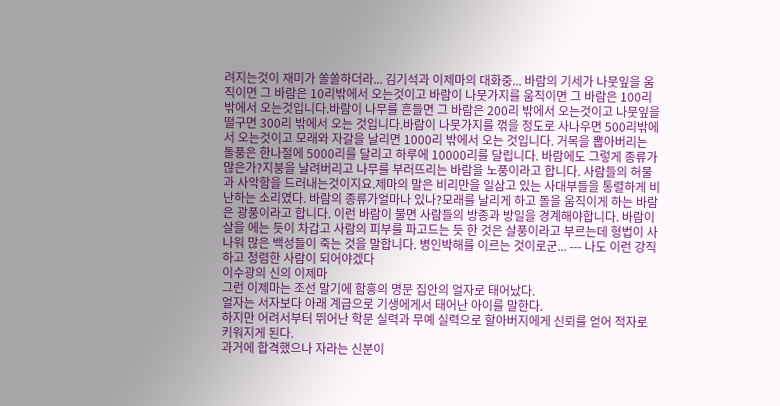려지는것이 재미가 쏠쏠하더라... 김기석과 이제마의 대화중... 바람의 기세가 나뭇잎을 움직이면 그 바람은 10리밖에서 오는것이고 바람이 나뭇가지를 움직이면 그 바람은 100리 밖에서 오는것입니다.바람이 나무를 흔들면 그 바람은 200리 밖에서 오는것이고 나뭇잎을 떨구면 300리 밖에서 오는 것입니다.바람이 나뭇가지를 꺾을 정도로 사나우면 500리밖에서 오는것이고 모래와 자갈을 날리면 1000리 밖에서 오는 것입니다. 거목을 뽑아버리는 돌풍은 한나절에 5000리를 달리고 하루에 10000리를 달립니다. 바람에도 그렇게 종류가 많은가?지붕을 날려버리고 나무를 부러뜨리는 바람을 노풍이라고 합니다. 사람들의 허물과 사악함을 드러내는것이지요.제마의 말은 비리만을 일삼고 있는 사대부들을 통렬하게 비난하는 소리였다. 바람의 종류가얼마나 있나?모래를 날리게 하고 돌을 움직이게 하는 바람은 광풍이라고 합니다. 이런 바람이 불면 사람들의 방종과 방일을 경계해야합니다. 바람이 살을 에는 듯이 차갑고 사람의 피부를 파고드는 듯 한 것은 살풍이라고 부르는데 형법이 사나워 많은 백성들이 죽는 것을 말합니다. 병인박해를 이르는 것이로군... --- 나도 이런 강직하고 청렴한 사람이 되어야겠다
이수광의 신의 이제마
그런 이제마는 조선 말기에 함흥의 명문 집안의 얼자로 태어났다.
얼자는 서자보다 아래 계급으로 기생에게서 태어난 아이를 말한다.
하지만 어려서부터 뛰어난 학문 실력과 무예 실력으로 할아버지에게 신뢰를 얻어 적자로 키워지게 된다.
과거에 합격했으나 자라는 신분이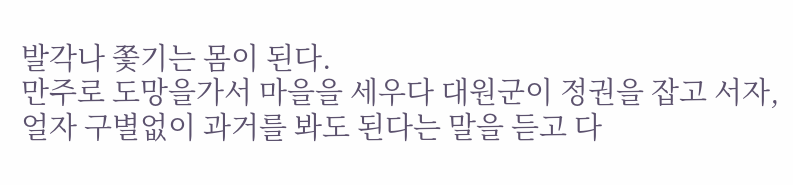발각나 쫓기는 몸이 된다.
만주로 도망을가서 마을을 세우다 대원군이 정권을 잡고 서자, 얼자 구별없이 과거를 봐도 된다는 말을 듣고 다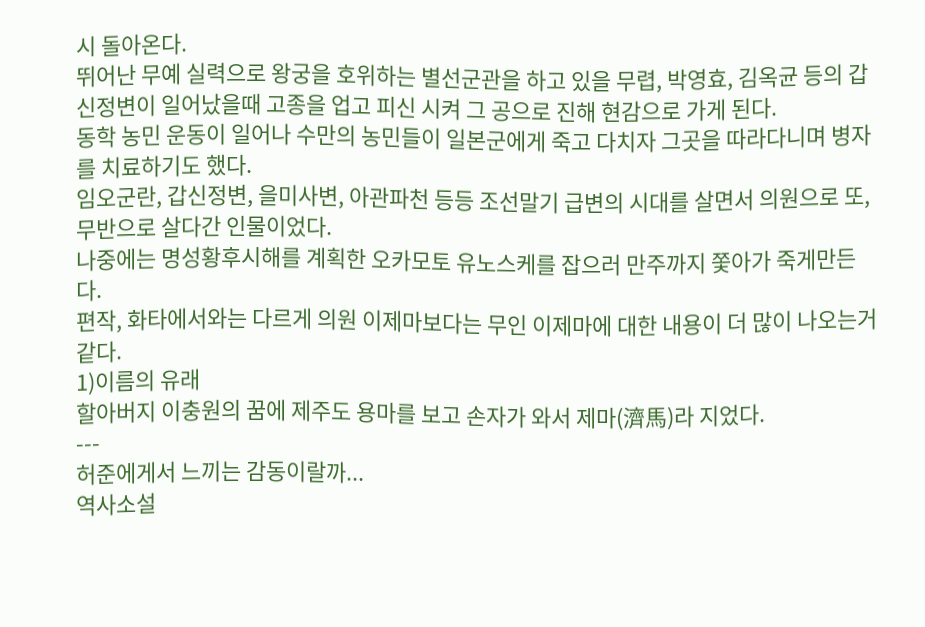시 돌아온다.
뛰어난 무예 실력으로 왕궁을 호위하는 별선군관을 하고 있을 무렵, 박영효, 김옥균 등의 갑신정변이 일어났을때 고종을 업고 피신 시켜 그 공으로 진해 현감으로 가게 된다.
동학 농민 운동이 일어나 수만의 농민들이 일본군에게 죽고 다치자 그곳을 따라다니며 병자를 치료하기도 했다.
임오군란, 갑신정변, 을미사변, 아관파천 등등 조선말기 급변의 시대를 살면서 의원으로 또, 무반으로 살다간 인물이었다.
나중에는 명성황후시해를 계획한 오카모토 유노스케를 잡으러 만주까지 쫓아가 죽게만든다.
편작, 화타에서와는 다르게 의원 이제마보다는 무인 이제마에 대한 내용이 더 많이 나오는거 같다.
1)이름의 유래
할아버지 이충원의 꿈에 제주도 용마를 보고 손자가 와서 제마(濟馬)라 지었다.
---
허준에게서 느끼는 감동이랄까...
역사소설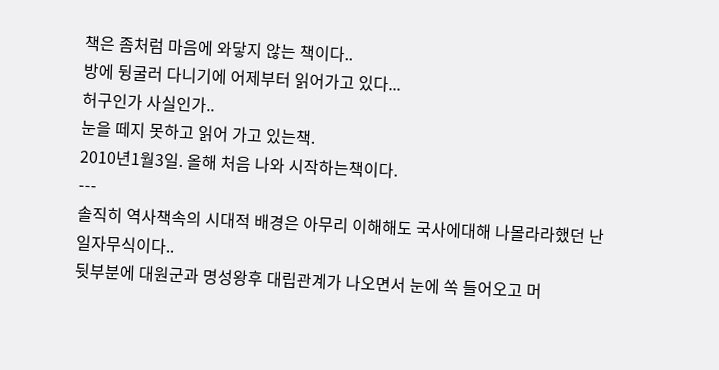책은 좀처럼 마음에 와닿지 않는 책이다..
방에 뒹굴러 다니기에 어제부터 읽어가고 있다...
허구인가 사실인가..
눈을 떼지 못하고 읽어 가고 있는책.
2010년1월3일. 올해 처음 나와 시작하는책이다.
---
솔직히 역사책속의 시대적 배경은 아무리 이해해도 국사에대해 나몰라라했던 난 일자무식이다..
뒷부분에 대원군과 명성왕후 대립관계가 나오면서 눈에 쏙 들어오고 머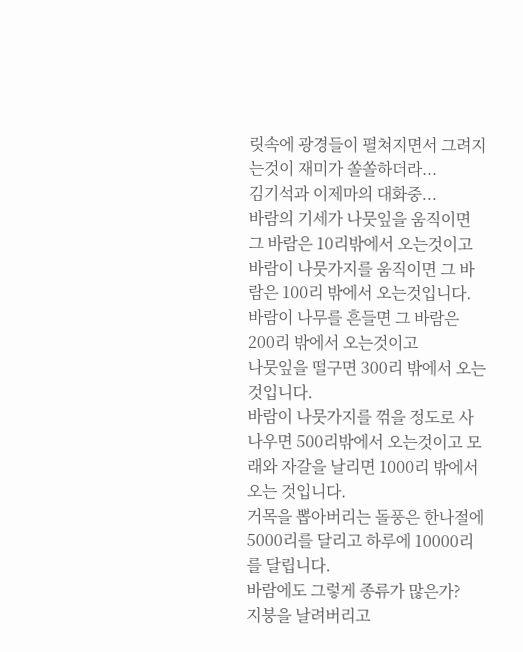릿속에 광경들이 펼쳐지면서 그려지는것이 재미가 쏠쏠하더라...
김기석과 이제마의 대화중...
바람의 기세가 나뭇잎을 움직이면 그 바람은 10리밖에서 오는것이고
바람이 나뭇가지를 움직이면 그 바람은 100리 밖에서 오는것입니다.
바람이 나무를 흔들면 그 바람은 200리 밖에서 오는것이고
나뭇잎을 떨구면 300리 밖에서 오는 것입니다.
바람이 나뭇가지를 꺾을 정도로 사나우면 500리밖에서 오는것이고 모래와 자갈을 날리면 1000리 밖에서 오는 것입니다.
거목을 뽑아버리는 돌풍은 한나절에 5000리를 달리고 하루에 10000리를 달립니다.
바람에도 그렇게 종류가 많은가?
지붕을 날려버리고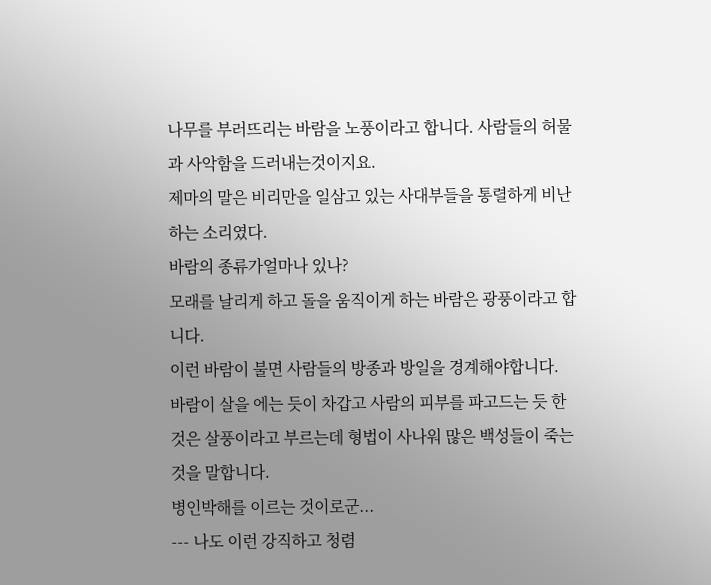나무를 부러뜨리는 바람을 노풍이라고 합니다. 사람들의 허물과 사악함을 드러내는것이지요.
제마의 말은 비리만을 일삼고 있는 사대부들을 통렬하게 비난하는 소리였다.
바람의 종류가얼마나 있나?
모래를 날리게 하고 돌을 움직이게 하는 바람은 광풍이라고 합니다.
이런 바람이 불면 사람들의 방종과 방일을 경계해야합니다.
바람이 살을 에는 듯이 차갑고 사람의 피부를 파고드는 듯 한 것은 살풍이라고 부르는데 형법이 사나워 많은 백성들이 죽는 것을 말합니다.
병인박해를 이르는 것이로군...
--- 나도 이런 강직하고 청렴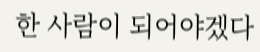한 사람이 되어야겠다